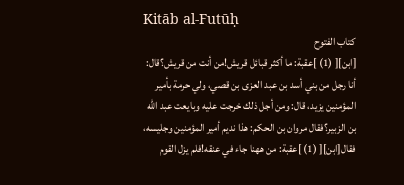Kitāb al-Futūḥ
كتاب الفتوح
[ابن][ (1) ]عقبة: ما أكثر قبائل قريش!من أنت من قريش؟قال: أنا رجل من بني أسد بن عبد العزى بن قصي، ولي حرمة بأمير المؤمنين يزيد، قال: ومن أجل ذلك خرجت عليه وبايعت عبد الله بن الزبير؟فقال مروان بن الحكم: هذا نديم أمير المؤمنين وجليسه، فقال[ابن][ (1) ]عقبة: من ههنا جاء في عنقه!فلم يزل القوم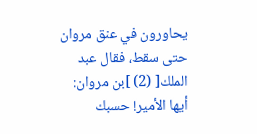يحاورون في عنق مروان حتى سقط، فقال عبد الملك[ (2) ]بن مروان: أيها الأمير! حسبك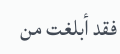فقد أبلغت من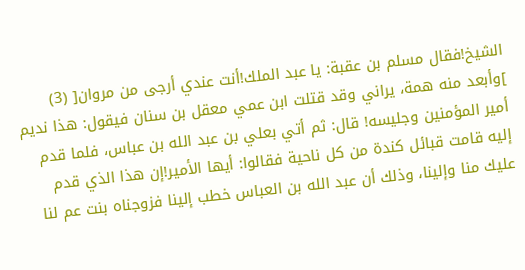الشيخ!فقال مسلم بن عقبة: يا عبد الملك!أنت عندي أرجى من مروان[ (3) ]وأبعد منه همة، يراني وقد قتلت ابن عمي معقل بن سنان فيقول: هذا نديم أمير المؤمنين وجليسه! قال: ثم أتي بعلي بن عبد الله بن عباس، فلما قدم إليه قامت قبائل كندة من كل ناحية فقالوا: أيها الأمير!إن هذا الذي قدم عليك منا وإلينا، وذلك أن عبد الله بن العباس خطب إلينا فزوجناه بنت عم لنا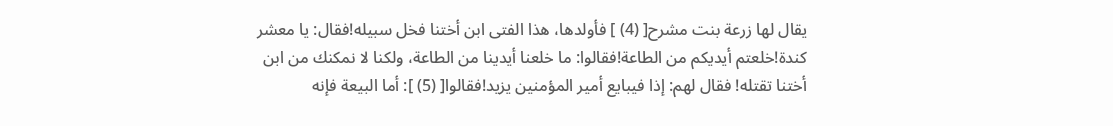يقال لها زرعة بنت مشرح[ (4) ] فأولدها، هذا الفتى ابن أختنا فخل سبيله!فقال: يا معشر كندة!خلعتم أيديكم من الطاعة!فقالوا: ما خلعنا أيدينا من الطاعة، ولكنا لا نمكنك من ابن أختنا تقتله! فقال لهم: إذا فيبايع أمير المؤمنين يزيد!فقالوا[ (5) ]: أما البيعة فإنه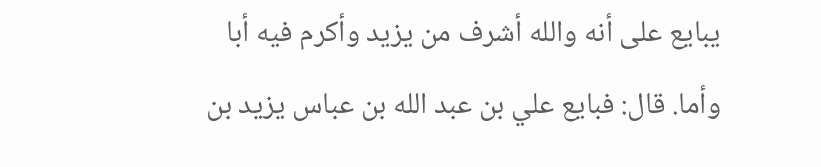يبايع على أنه والله أشرف من يزيد وأكرم فيه أبا وأما. قال: فبايع علي بن عبد الله بن عباس يزيد بن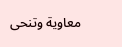معاوية وتنحى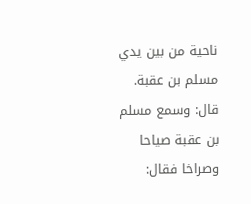ناحية من بين يدي مسلم بن عقبة.
قال: وسمع مسلم بن عقبة صياحا وصراخا فقال: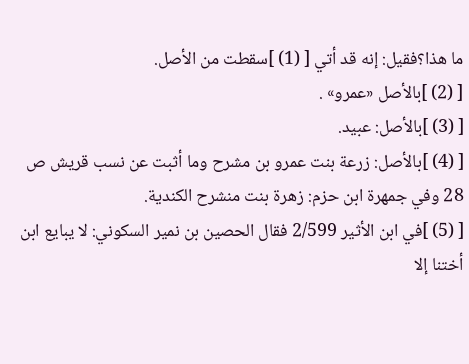ما هذا؟فقيل: إنه قد أتي [ (1) ]سقطت من الأصل.
[ (2) ]بالأصل «عمرو» .
[ (3) ]بالأصل: عبيد.
[ (4) ]بالأصل: زرعة بنت عمرو بن مشرح وما أثبت عن نسب قريش ص 28 وفي جمهرة ابن حزم: زهرة بنت منشرح الكندية.
[ (5) ]في ابن الأثير 2/599 فقال الحصين بن نمير السكوني: لا يبايع ابن أختنا إلا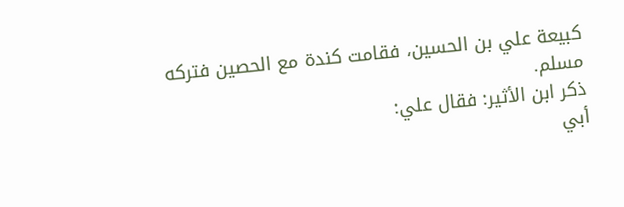كبيعة علي بن الحسين، فقامت كندة مع الحصين فتركه مسلم.
ذكر ابن الأثير: فقال علي:
أبي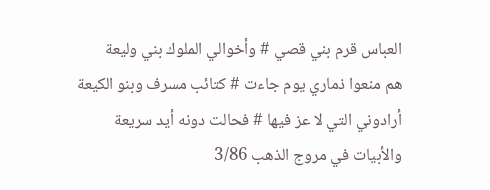العباس قرم بني قصي # وأخوالي الملوك بني وليعة
هم منعوا ذماري يوم جاءت # كتائب مسرف وبنو الكيعة
أرادوني التي لا عز فيها # فحالت دونه أيد سريعة
والأبيات في مروج الذهب 3/86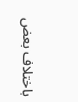باختلاف بعض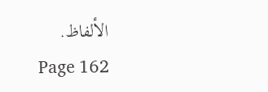الألفاظ.
Page 162